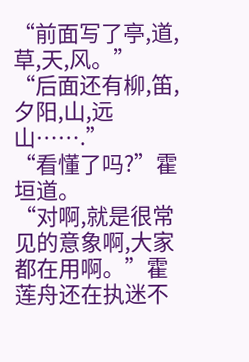“前面写了亭,道,草,天,风。”
“后面还有柳,笛,夕阳,山,远山…….”
“看懂了吗?”霍垣道。
“对啊,就是很常见的意象啊,大家都在用啊。”霍莲舟还在执迷不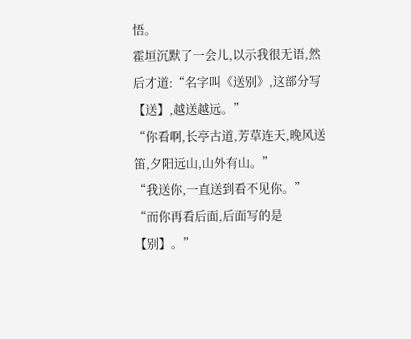悟。
霍垣沉默了一会儿,以示我很无语,然后才道:“名字叫《送别》,这部分写【送】,越送越远。”
“你看啊,长亭古道,芳草连天,晚风送笛,夕阳远山,山外有山。”
“我送你,一直送到看不见你。”
“而你再看后面,后面写的是【别】。”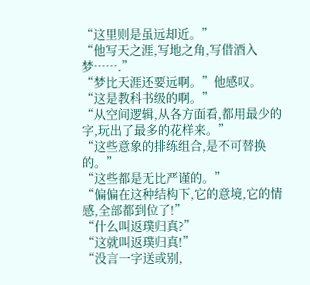“这里则是虽远却近。”
“他写天之涯,写地之角,写借酒入梦…….”
“梦比天涯还要远啊。”他感叹。
“这是教科书级的啊。”
“从空间逻辑,从各方面看,都用最少的字,玩出了最多的花样来。”
“这些意象的排练组合,是不可替换的。”
“这些都是无比严谨的。”
“偏偏在这种结构下,它的意境,它的情感,全部都到位了!”
“什么叫返璞归真?”
“这就叫返璞归真!”
“没言一字送或别,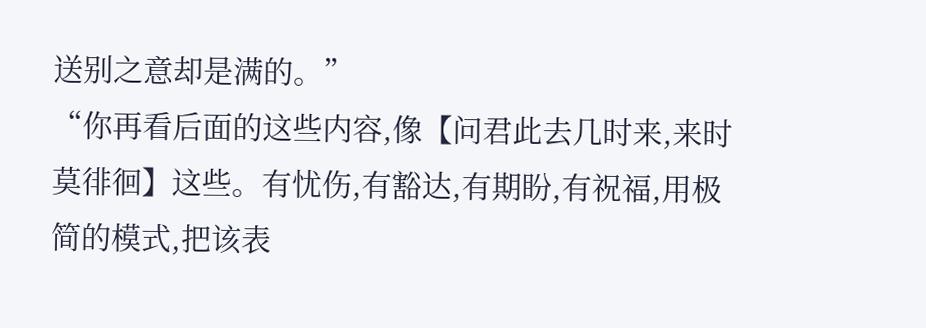送别之意却是满的。”
“你再看后面的这些内容,像【问君此去几时来,来时莫徘徊】这些。有忧伤,有豁达,有期盼,有祝福,用极简的模式,把该表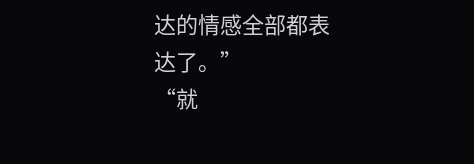达的情感全部都表达了。”
“就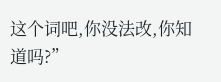这个词吧,你没法改,你知道吗?”